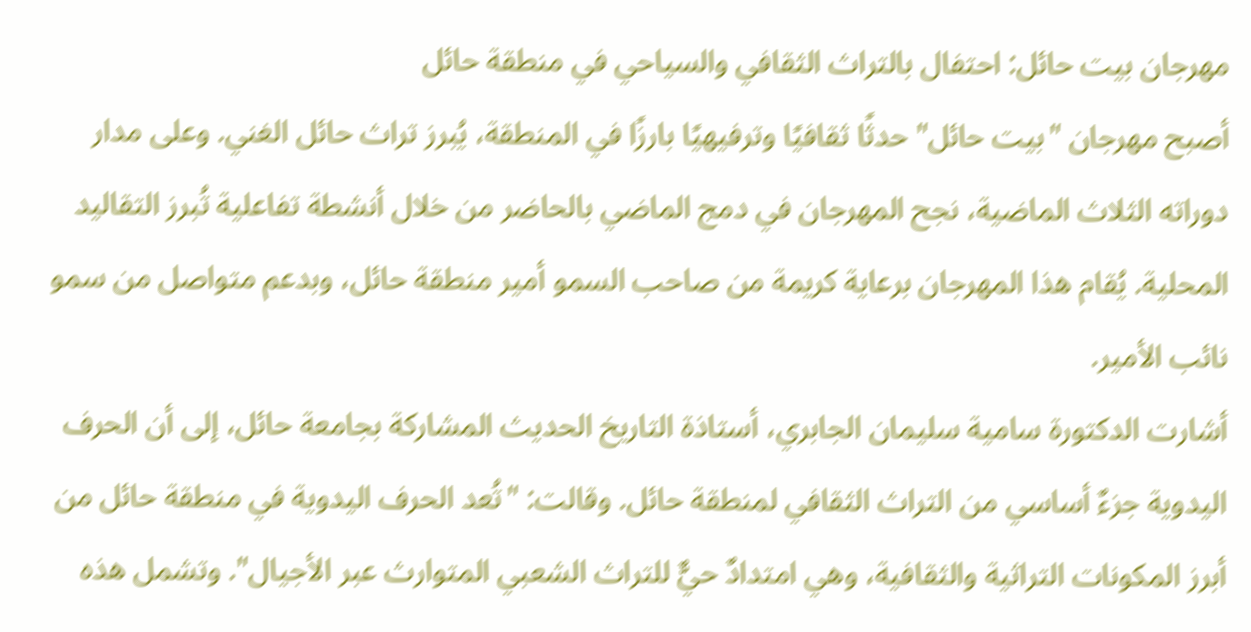مهرجان بيت حائل: احتفال بالتراث الثقافي والسياحي في منطقة حائل
أصبح مهرجان "بيت حائل" حدثًا ثقافيًا وترفيهيًا بارزًا في المنطقة، يُبرز تراث حائل الغني. وعلى مدار دوراته الثلاث الماضية، نجح المهرجان في دمج الماضي بالحاضر من خلال أنشطة تفاعلية تُبرز التقاليد المحلية. يُقام هذا المهرجان برعاية كريمة من صاحب السمو أمير منطقة حائل، وبدعم متواصل من سمو نائب الأمير.
أشارت الدكتورة سامية سليمان الجابري، أستاذة التاريخ الحديث المشاركة بجامعة حائل، إلى أن الحرف اليدوية جزءٌ أساسي من التراث الثقافي لمنطقة حائل. وقالت: "تُعد الحرف اليدوية في منطقة حائل من أبرز المكونات التراثية والثقافية، وهي امتدادٌ حيٌّ للتراث الشعبي المتوارث عبر الأجيال". وتشمل هذه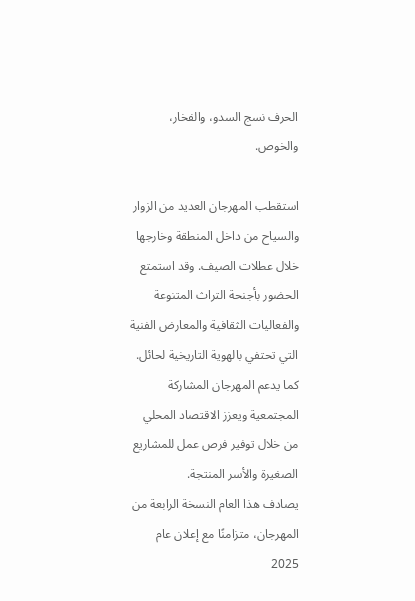الحرف نسج السدو، والفخار، والخوص.

استقطب المهرجان العديد من الزوار والسياح من داخل المنطقة وخارجها خلال عطلات الصيف. وقد استمتع الحضور بأجنحة التراث المتنوعة والفعاليات الثقافية والمعارض الفنية التي تحتفي بالهوية التاريخية لحائل. كما يدعم المهرجان المشاركة المجتمعية ويعزز الاقتصاد المحلي من خلال توفير فرص عمل للمشاريع الصغيرة والأسر المنتجة.
يصادف هذا العام النسخة الرابعة من المهرجان، متزامنًا مع إعلان عام 2025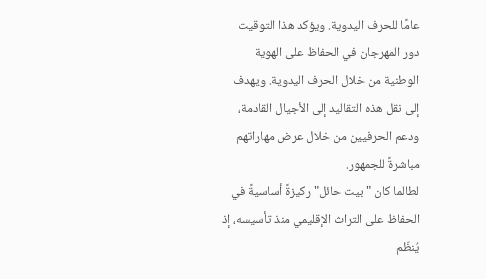عامًا للحرف اليدوية. ويؤكد هذا التوقيت دور المهرجان في الحفاظ على الهوية الوطنية من خلال الحرف اليدوية. ويهدف إلى نقل هذه التقاليد إلى الأجيال القادمة، ودعم الحرفيين من خلال عرض مهاراتهم مباشرةً للجمهور.
لطالما كان "بيت حائل" ركيزةً أساسيةً في الحفاظ على التراث الإقليمي منذ تأسيسه، إذ يُنظّم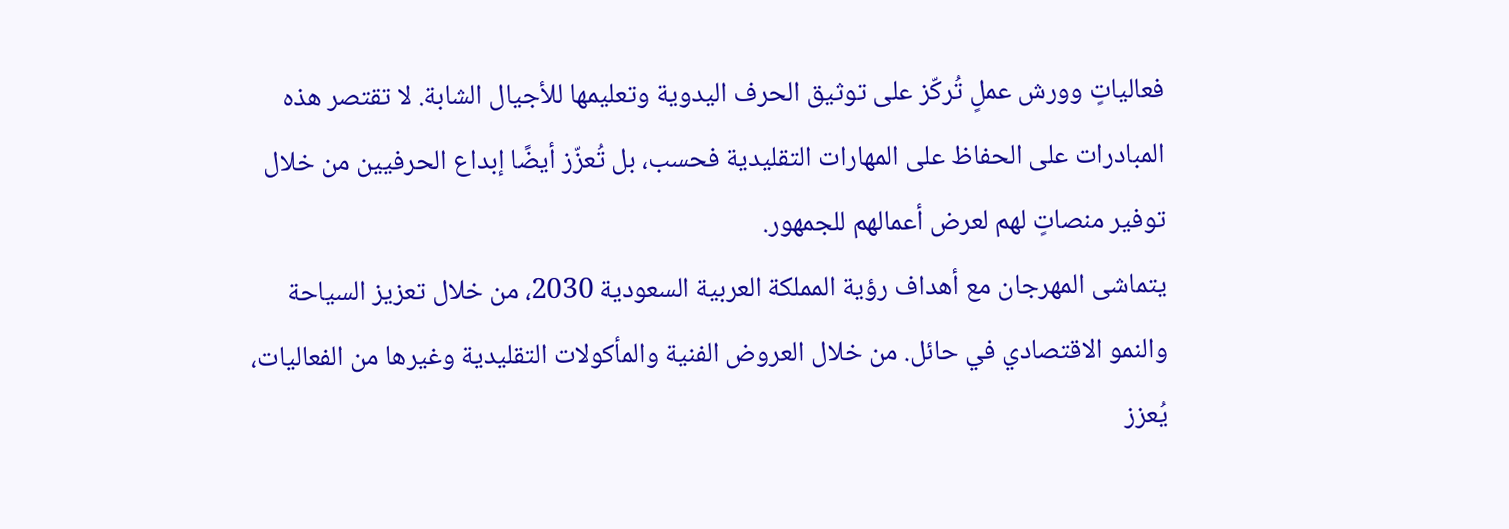فعالياتٍ وورش عملٍ تُركّز على توثيق الحرف اليدوية وتعليمها للأجيال الشابة. لا تقتصر هذه المبادرات على الحفاظ على المهارات التقليدية فحسب، بل تُعزّز أيضًا إبداع الحرفيين من خلال توفير منصاتٍ لهم لعرض أعمالهم للجمهور.
يتماشى المهرجان مع أهداف رؤية المملكة العربية السعودية 2030، من خلال تعزيز السياحة والنمو الاقتصادي في حائل. من خلال العروض الفنية والمأكولات التقليدية وغيرها من الفعاليات، يُعزز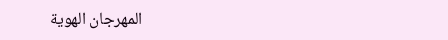المهرجان الهوية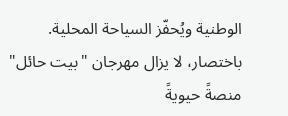الوطنية ويُحفّز السياحة المحلية.
باختصار، لا يزال مهرجان "بيت حائل" منصةً حيويةً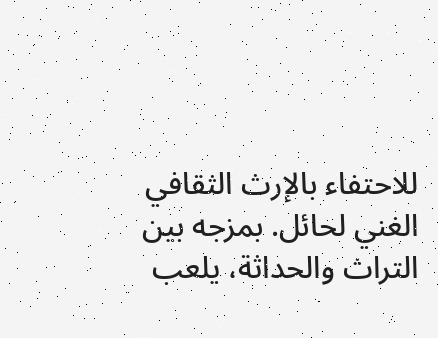للاحتفاء بالإرث الثقافي الغني لحائل. بمزجه بين التراث والحداثة، يلعب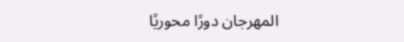المهرجان دورًا محوريًا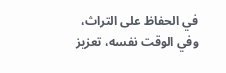في الحفاظ على التراث، وفي الوقت نفسه، تعزيز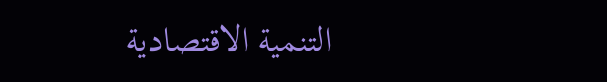التنمية الاقتصادية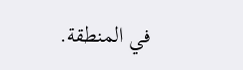في المنطقة.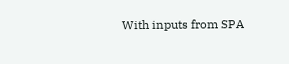With inputs from SPA